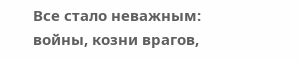Все стало неважным: войны, козни врагов,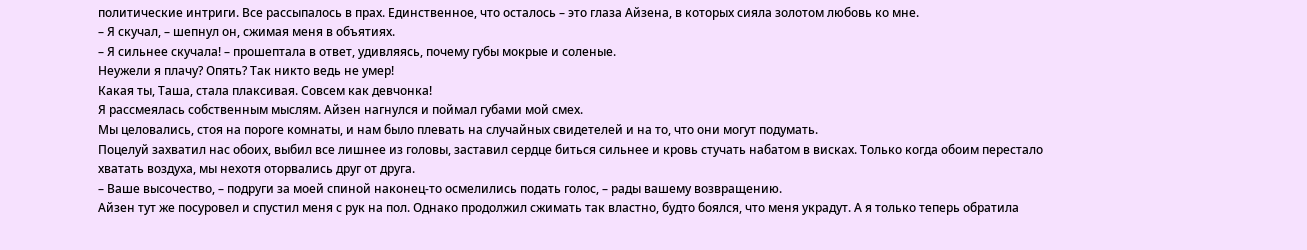политические интриги. Все рассыпалось в прах. Единственное, что осталось – это глаза Айзена, в которых сияла золотом любовь ко мне.
– Я скучал, – шепнул он, сжимая меня в объятиях.
– Я сильнее скучала! – прошептала в ответ, удивляясь, почему губы мокрые и соленые.
Неужели я плачу? Опять? Так никто ведь не умер!
Какая ты, Таша, стала плаксивая. Совсем как девчонка!
Я рассмеялась собственным мыслям. Айзен нагнулся и поймал губами мой смех.
Мы целовались, стоя на пороге комнаты, и нам было плевать на случайных свидетелей и на то, что они могут подумать.
Поцелуй захватил нас обоих, выбил все лишнее из головы, заставил сердце биться сильнее и кровь стучать набатом в висках. Только когда обоим перестало хватать воздуха, мы нехотя оторвались друг от друга.
– Ваше высочество, – подруги за моей спиной наконец-то осмелились подать голос, – рады вашему возвращению.
Айзен тут же посуровел и спустил меня с рук на пол. Однако продолжил сжимать так властно, будто боялся, что меня украдут. А я только теперь обратила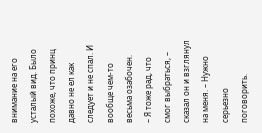внимание на его усталый вид. Было похоже, что принц давно не ел как следует и не спал. И вообще чем-то весьма озабочен.
– Я тоже рад, что смог выбраться, – сказал он и взглянул на меня. – Нужно серьезно поговорить.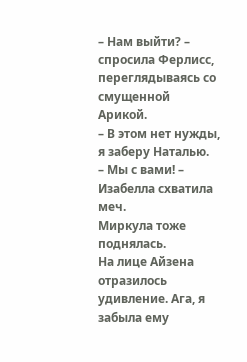– Нам выйти? – спросила Ферлисс, переглядываясь со смущенной Арикой.
– В этом нет нужды, я заберу Наталью.
– Мы с вами! – Изабелла схватила меч.
Миркула тоже поднялась.
На лице Айзена отразилось удивление. Ага, я забыла ему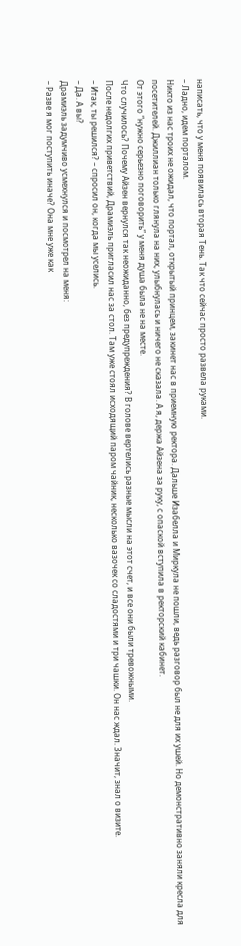написать, что у меня появилась вторая Тень. Так что сейчас просто развела руками.
– Ладно, идем порталом.
Никто из нас троих не ожидал, что портал, открытый принцем, закинет нас в приемную ректора. Дальше Изабелла и Миркула не пошли, ведь разговор был не для их ушей. Но демонстративно заняли кресла для посетителей. Джиллиан только глянула на них, улыбнулась и ничего не сказала. А я, держа Айзена за руку, с опаской вступила в ректорский кабинет.
От этого “нужно серьезно поговорить” у меня душа была не на месте.
Что случилось? Почему Айзен вернулся так неожиданно, без предупреждения? В голове вертелись разные мысли на этот счет, и все они были тревожными.
После недолгих приветствий, Драмиэль пригласил нас за стол. Там уже стоял исходящий паром чайник, несколько вазочек со сладостями и три чашки. Он нас ждал. Значит, знал о визите.
– Итак, ты решился? – спросил он, когда мы уселись.
– Да. А вы?
Драмиэль задумчиво усмехнулся и посмотрел на меня:
– Разве я мог поступить иначе? Она мне уже как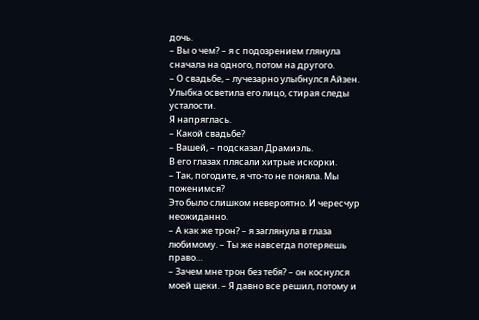дочь.
– Вы о чем? – я с подозрением глянула сначала на одного, потом на другого.
– О свадьбе, – лучезарно улыбнулся Айзен.
Улыбка осветила его лицо, стирая следы усталости.
Я напряглась.
– Какой свадьбе?
– Вашей, – подсказал Драмиэль.
В его глазах плясали хитрые искорки.
– Так, погодите, я что-то не поняла. Мы поженимся?
Это было слишком невероятно. И чересчур неожиданно.
– А как же трон? – я заглянула в глаза любимому. – Ты же навсегда потеряешь право…
– Зачем мне трон без тебя? – он коснулся моей щеки. – Я давно все решил, потому и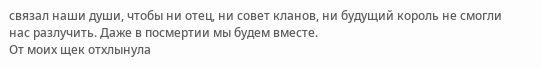связал наши души, чтобы ни отец, ни совет кланов, ни будущий король не смогли нас разлучить. Даже в посмертии мы будем вместе.
От моих щек отхлынула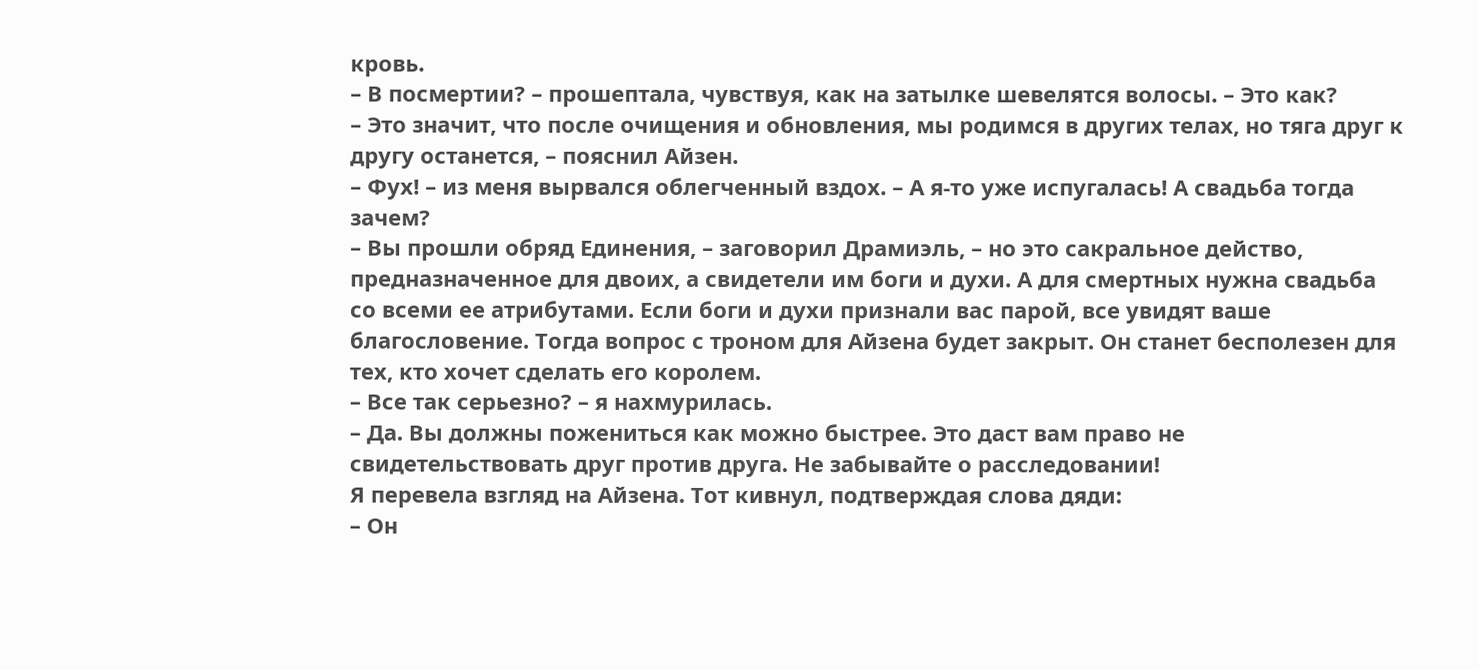кровь.
– В посмертии? – прошептала, чувствуя, как на затылке шевелятся волосы. – Это как?
– Это значит, что после очищения и обновления, мы родимся в других телах, но тяга друг к другу останется, – пояснил Айзен.
– Фух! – из меня вырвался облегченный вздох. – А я-то уже испугалась! А свадьба тогда зачем?
– Вы прошли обряд Единения, – заговорил Драмиэль, – но это сакральное действо, предназначенное для двоих, а свидетели им боги и духи. А для смертных нужна свадьба со всеми ее атрибутами. Если боги и духи признали вас парой, все увидят ваше благословение. Тогда вопрос с троном для Айзена будет закрыт. Он станет бесполезен для тех, кто хочет сделать его королем.
– Все так серьезно? – я нахмурилась.
– Да. Вы должны пожениться как можно быстрее. Это даст вам право не свидетельствовать друг против друга. Не забывайте о расследовании!
Я перевела взгляд на Айзена. Тот кивнул, подтверждая слова дяди:
– Он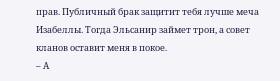прав. Публичный брак защитит тебя лучше меча Изабеллы. Тогда Эльсанир займет трон, а совет кланов оставит меня в покое.
– А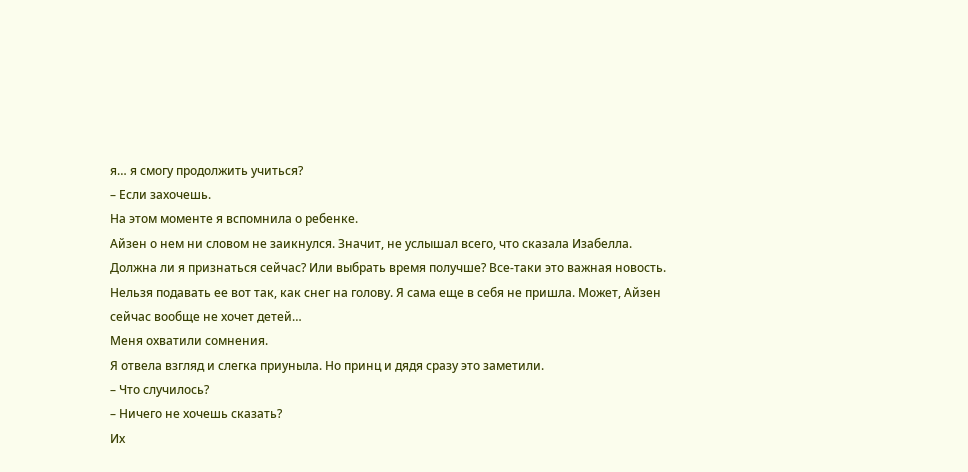я… я смогу продолжить учиться?
– Если захочешь.
На этом моменте я вспомнила о ребенке.
Айзен о нем ни словом не заикнулся. Значит, не услышал всего, что сказала Изабелла. Должна ли я признаться сейчас? Или выбрать время получше? Все-таки это важная новость. Нельзя подавать ее вот так, как снег на голову. Я сама еще в себя не пришла. Может, Айзен сейчас вообще не хочет детей…
Меня охватили сомнения.
Я отвела взгляд и слегка приуныла. Но принц и дядя сразу это заметили.
– Что случилось?
– Ничего не хочешь сказать?
Их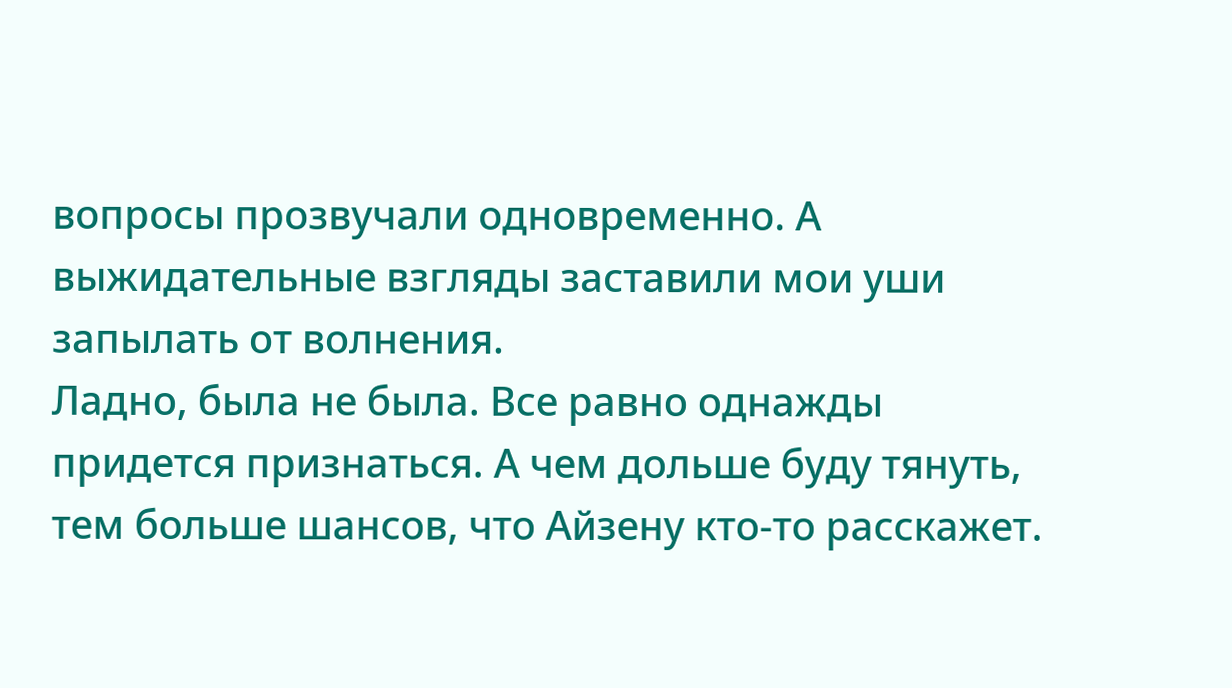вопросы прозвучали одновременно. А выжидательные взгляды заставили мои уши запылать от волнения.
Ладно, была не была. Все равно однажды придется признаться. А чем дольше буду тянуть, тем больше шансов, что Айзену кто-то расскажет.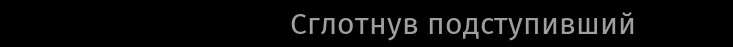Сглотнув подступивший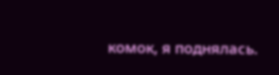комок, я поднялась.